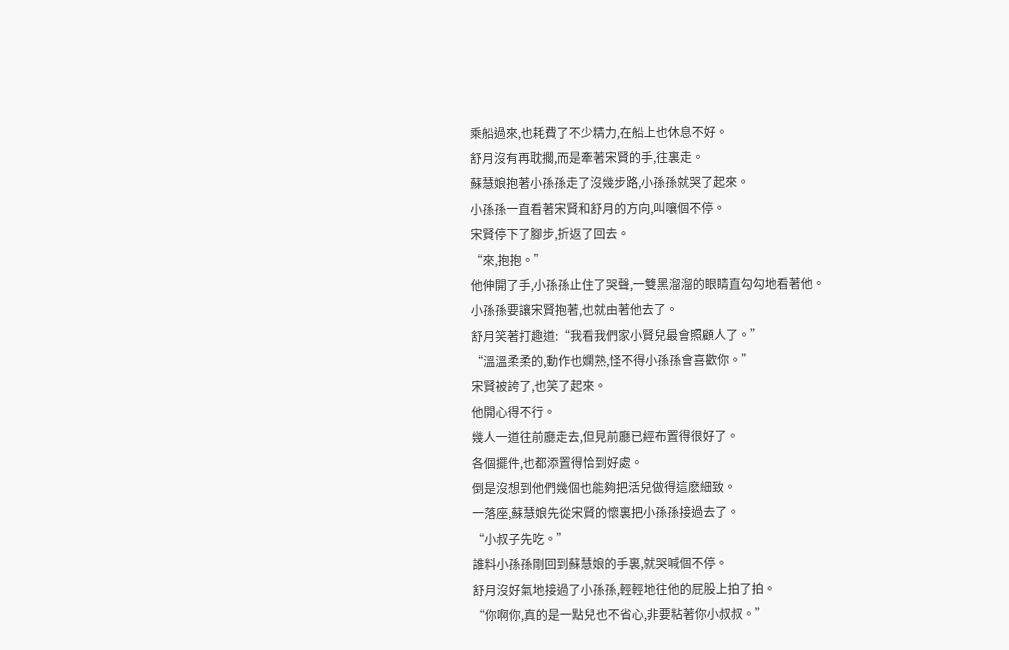乘船過來,也耗費了不少精力,在船上也休息不好。
舒月沒有再耽擱,而是牽著宋賢的手,往裏走。
蘇慧娘抱著小孫孫走了沒幾步路,小孫孫就哭了起來。
小孫孫一直看著宋賢和舒月的方向,叫嚷個不停。
宋賢停下了腳步,折返了回去。
“來,抱抱。”
他伸開了手,小孫孫止住了哭聲,一雙黑溜溜的眼睛直勾勾地看著他。
小孫孫要讓宋賢抱著,也就由著他去了。
舒月笑著打趣道:“我看我們家小賢兒最會照顧人了。”
“溫溫柔柔的,動作也嫻熟,怪不得小孫孫會喜歡你。”
宋賢被誇了,也笑了起來。
他開心得不行。
幾人一道往前廳走去,但見前廳已經布置得很好了。
各個擺件,也都添置得恰到好處。
倒是沒想到他們幾個也能夠把活兒做得這麽細致。
一落座,蘇慧娘先從宋賢的懷裏把小孫孫接過去了。
“小叔子先吃。”
誰料小孫孫剛回到蘇慧娘的手裏,就哭喊個不停。
舒月沒好氣地接過了小孫孫,輕輕地往他的屁股上拍了拍。
“你啊你,真的是一點兒也不省心,非要粘著你小叔叔。”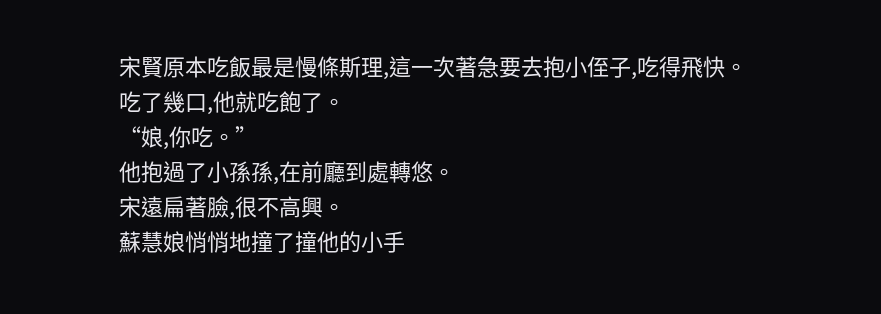宋賢原本吃飯最是慢條斯理,這一次著急要去抱小侄子,吃得飛快。
吃了幾口,他就吃飽了。
“娘,你吃。”
他抱過了小孫孫,在前廳到處轉悠。
宋遠扁著臉,很不高興。
蘇慧娘悄悄地撞了撞他的小手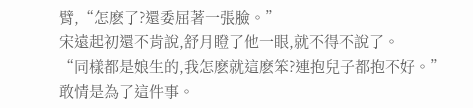臂,“怎麽了?還委屈著一張臉。”
宋遠起初還不肯說,舒月瞪了他一眼,就不得不說了。
“同樣都是娘生的,我怎麽就這麽笨?連抱兒子都抱不好。”
敢情是為了這件事。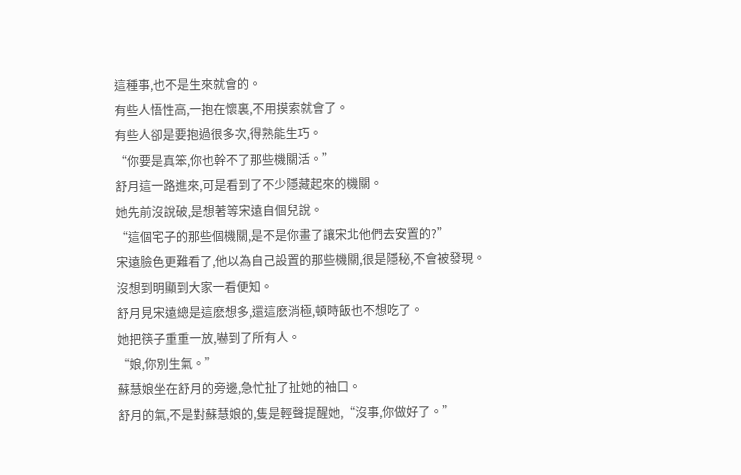這種事,也不是生來就會的。
有些人悟性高,一抱在懷裏,不用摸索就會了。
有些人卻是要抱過很多次,得熟能生巧。
“你要是真笨,你也幹不了那些機關活。”
舒月這一路進來,可是看到了不少隱藏起來的機關。
她先前沒說破,是想著等宋遠自個兒說。
“這個宅子的那些個機關,是不是你畫了讓宋北他們去安置的?”
宋遠臉色更難看了,他以為自己設置的那些機關,很是隱秘,不會被發現。
沒想到明顯到大家一看便知。
舒月見宋遠總是這麽想多,還這麽消極,頓時飯也不想吃了。
她把筷子重重一放,嚇到了所有人。
“娘,你別生氣。”
蘇慧娘坐在舒月的旁邊,急忙扯了扯她的袖口。
舒月的氣,不是對蘇慧娘的,隻是輕聲提醒她,“沒事,你做好了。”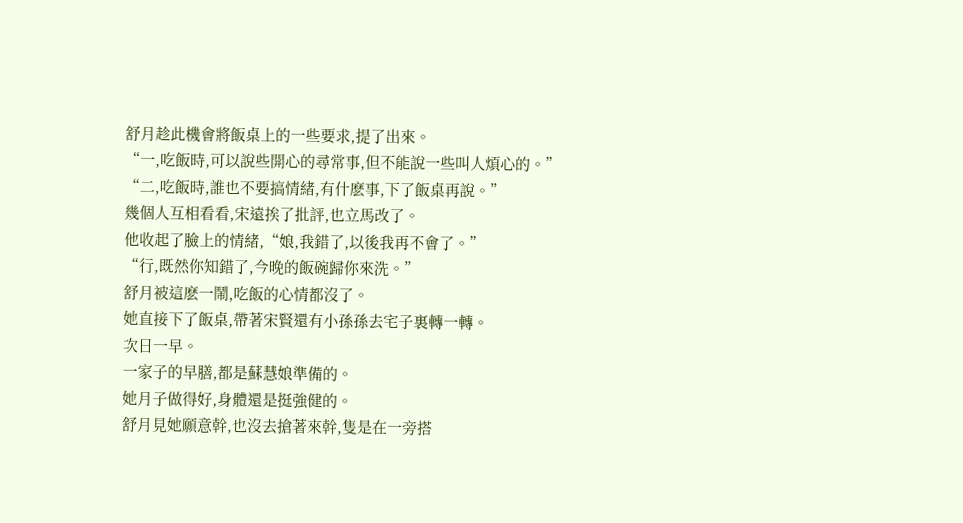舒月趁此機會將飯桌上的一些要求,提了出來。
“一,吃飯時,可以說些開心的尋常事,但不能說一些叫人煩心的。”
“二,吃飯時,誰也不要搞情緒,有什麽事,下了飯桌再說。”
幾個人互相看看,宋遠挨了批評,也立馬改了。
他收起了臉上的情緒,“娘,我錯了,以後我再不會了。”
“行,既然你知錯了,今晚的飯碗歸你來洗。”
舒月被這麽一鬧,吃飯的心情都沒了。
她直接下了飯桌,帶著宋賢還有小孫孫去宅子裏轉一轉。
次日一早。
一家子的早膳,都是蘇慧娘準備的。
她月子做得好,身體還是挺強健的。
舒月見她願意幹,也沒去搶著來幹,隻是在一旁搭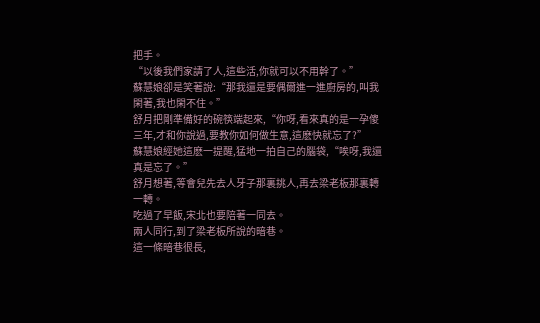把手。
“以後我們家請了人,這些活,你就可以不用幹了。”
蘇慧娘卻是笑著說:“那我還是要偶爾進一進廚房的,叫我閑著,我也閑不住。”
舒月把剛準備好的碗筷端起來,“你呀,看來真的是一孕傻三年,才和你說過,要教你如何做生意,這麽快就忘了?”
蘇慧娘經她這麽一提醒,猛地一拍自己的腦袋,“唉呀,我還真是忘了。”
舒月想著,等會兒先去人牙子那裏挑人,再去梁老板那裏轉一轉。
吃過了早飯,宋北也要陪著一同去。
兩人同行,到了梁老板所說的暗巷。
這一條暗巷很長,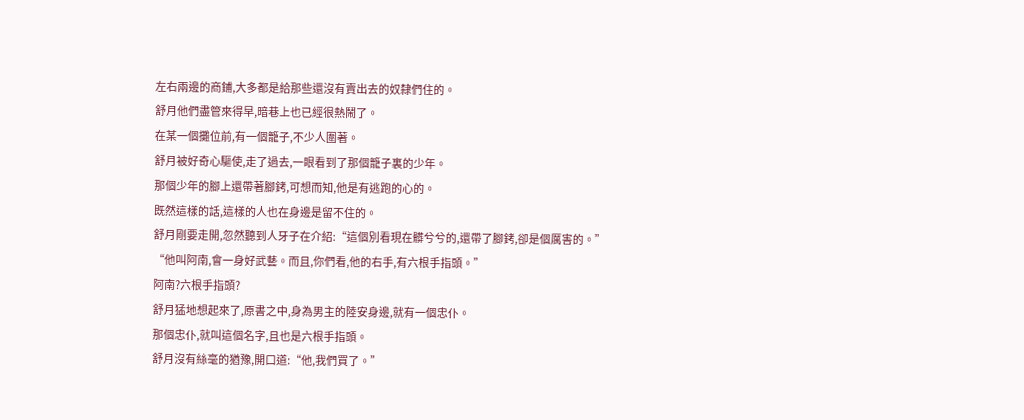左右兩邊的商鋪,大多都是給那些還沒有賣出去的奴隸們住的。
舒月他們盡管來得早,暗巷上也已經很熱鬧了。
在某一個攤位前,有一個籠子,不少人圍著。
舒月被好奇心驅使,走了過去,一眼看到了那個籠子裏的少年。
那個少年的腳上還帶著腳銬,可想而知,他是有逃跑的心的。
既然這樣的話,這樣的人也在身邊是留不住的。
舒月剛要走開,忽然聽到人牙子在介紹:“這個別看現在髒兮兮的,還帶了腳銬,卻是個厲害的。”
“他叫阿南,會一身好武藝。而且,你們看,他的右手,有六根手指頭。”
阿南?六根手指頭?
舒月猛地想起來了,原書之中,身為男主的陸安身邊,就有一個忠仆。
那個忠仆,就叫這個名字,且也是六根手指頭。
舒月沒有絲毫的猶豫,開口道:“他,我們買了。”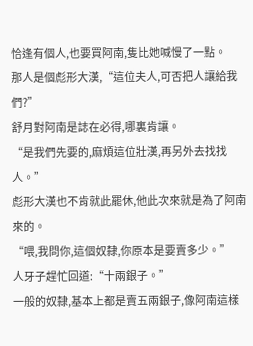恰逢有個人,也要買阿南,隻比她喊慢了一點。
那人是個彪形大漢,“這位夫人,可否把人讓給我們?”
舒月對阿南是誌在必得,哪裏肯讓。
“是我們先要的,麻煩這位壯漢,再另外去找找人。”
彪形大漢也不肯就此罷休,他此次來就是為了阿南來的。
“喂,我問你,這個奴隸,你原本是要賣多少。”
人牙子趕忙回道:“十兩銀子。”
一般的奴隸,基本上都是賣五兩銀子,像阿南這樣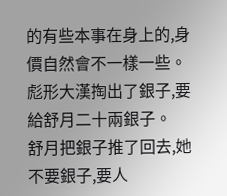的有些本事在身上的,身價自然會不一樣一些。
彪形大漢掏出了銀子,要給舒月二十兩銀子。
舒月把銀子推了回去,她不要銀子,要人